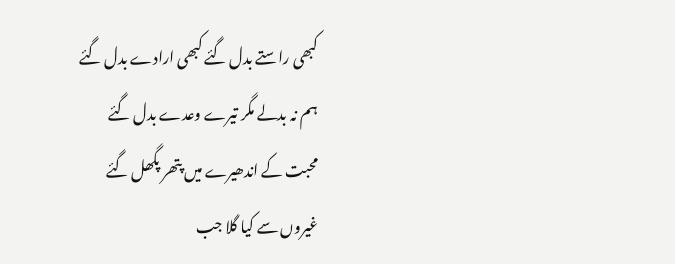کبھی راستے بدل گئے کبھی ارادے بدل گئے
ہم نہ بدلے مگر تیرے وعدے بدل گئے
محبت کے اندھیرے میں پتھر پگھل گئے
غیروں سے کیا گلا جب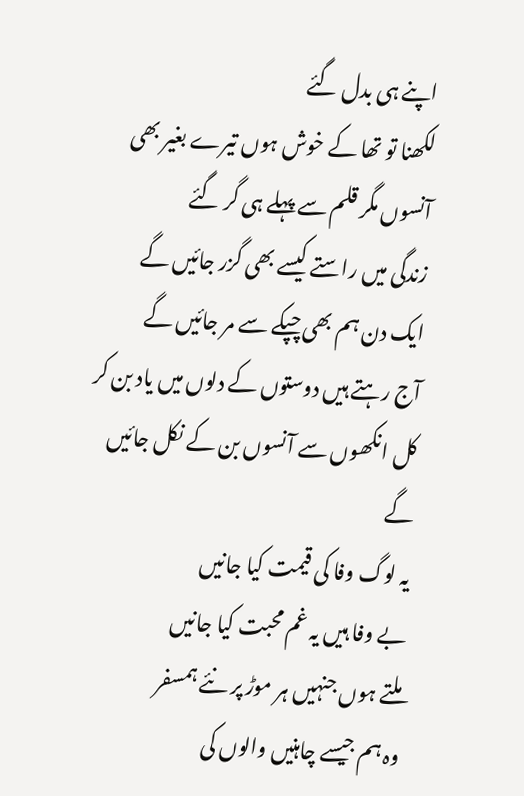اپنے ہی بدل گئے
لکھنا تو تھا کے خوش ہوں تیرے بغیر بھی
آنسوں مگر قلم سے پہلے ہی گر گئے
زندگی میں راستے کیسے بھی گزر جائیں گے
ایک دن ہم بھی چپکے سے مر جائیں گے
آج رہتے ہیں دوستوں کے دلوں میں یاد بن کر
کل انکھوں سے آنسوں بن کے نکل جائیں گے
یہ لوگ وفا کی قیمت کیا جانیں
بے وفا ہیں یہ غم محبت کیا جانیں
ملتے ہوں جنہیں ہر موڑ پر نئے ہمسفر
وہ ہم جیسے چاہنیں والوں کی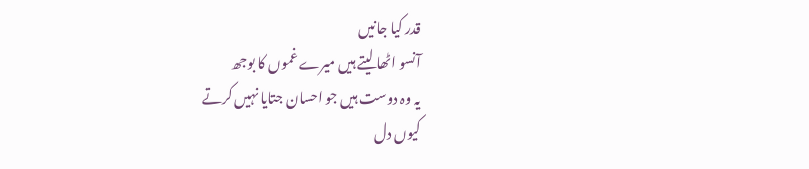قدر کیا جانیں
آنسو اٹھا لیتے ہیں میرے غموں کا بوجھ
یہ وہ دوست ہیں جو احسان جتایا نہیں کرتے
کیوں دل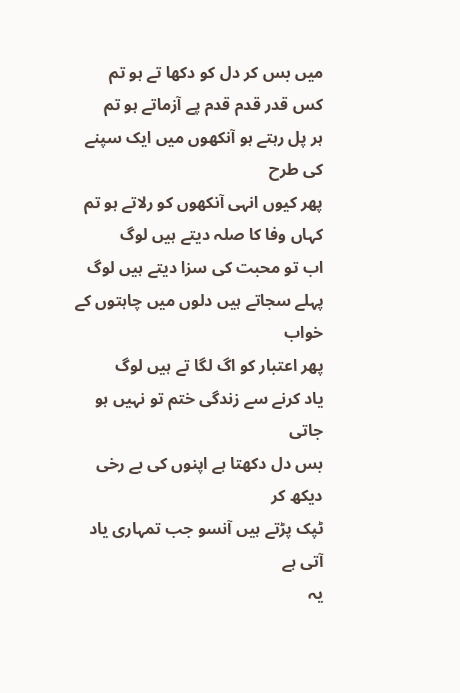میں بس کر دل کو دکھا تے ہو تم
کس قدر قدم قدم پے آزماتے ہو تم
ہر پل رہتے ہو آنکھوں میں ایک سپنے کی طرح
پھر کیوں انہی آنکھوں کو رلاتے ہو تم
کہاں وفا کا صلہ دیتے ہیں لوگ
اب تو محبت کی سزا دیتے ہیں لوگ
پہلے سجاتے ہیں دلوں میں چاہتوں کے خواب
پھر اعتبار کو اگ لگا تے ہیں لوگ
یاد کرنے سے زندگی ختم تو نہیں ہو جاتی
بس دل دکھتا ہے اپنوں کی بے رخی دیکھ کر
ٹپک پڑتے ہیں آنسو جب تمہاری یاد آتی ہے
یہ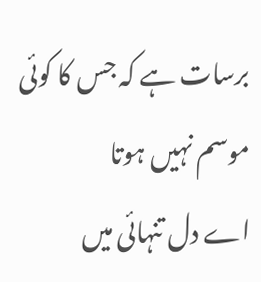برسات ہے کہ جس کا کوئی موسم نہیں ہوتا
اے دل تنہائی میں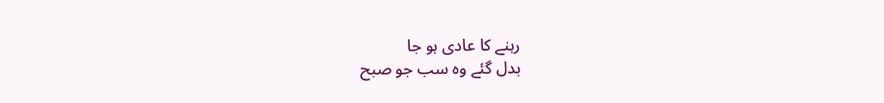رہنے کا عادی ہو جا
بدل گئے وہ سب جو صبح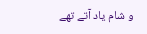و شام یاد آتے تھے